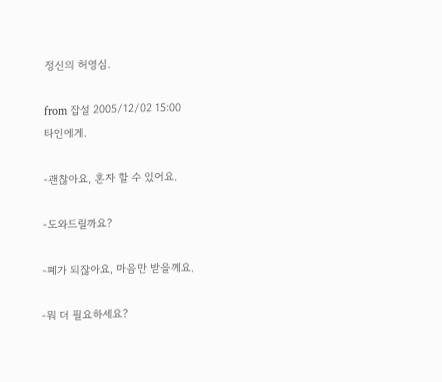정신의 허영심.

from 잡설 2005/12/02 15:00
타인에게.

-괜찮아요, 혼자 할 수 있어요.

-도와드릴까요?

-폐가 되잖아요, 마음만 받을께요.

-뭐 더 필요하세요?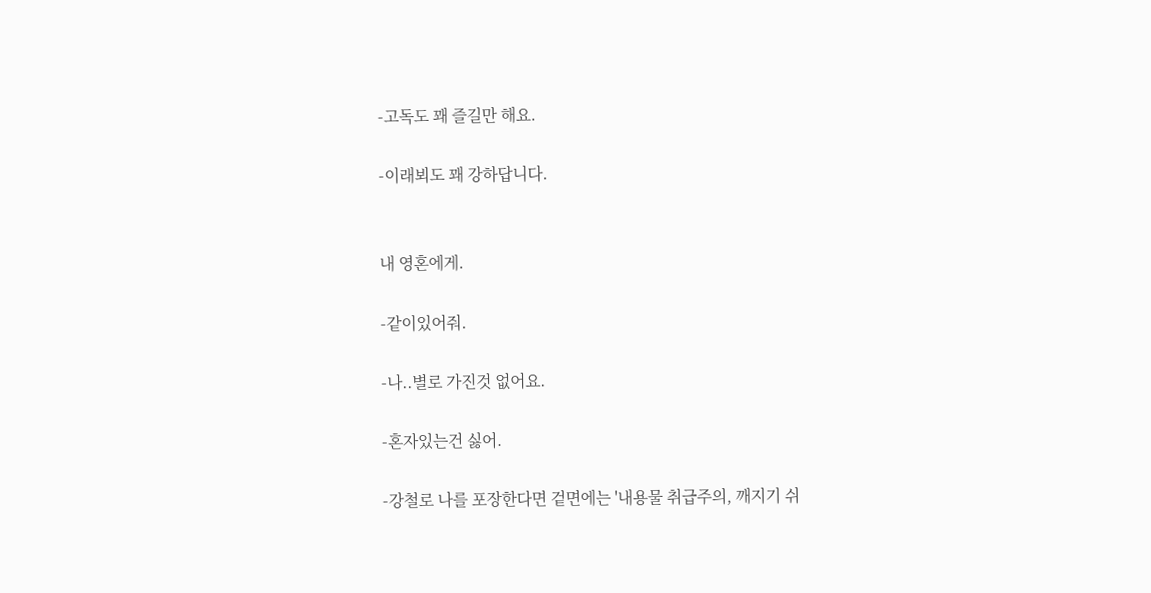-고독도 꽤 즐길만 해요.

-이래뵈도 꽤 강하답니다.


내 영혼에게.

-같이있어줘.

-나..별로 가진것 없어요.

-혼자있는건 싫어.

-강철로 나를 포장한다면 겉면에는 '내용물 취급주의, 깨지기 쉬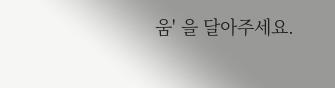움' 을 달아주세요.